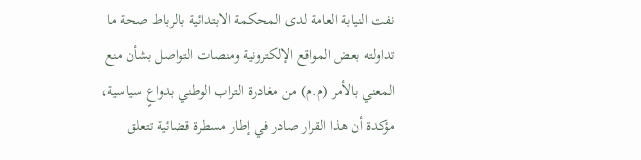نفت النيابة العامة لدى المحكمة الابتدائية بالرباط صحة ما تداولته بعض المواقع الإلكترونية ومنصات التواصل بشأن منع المعني بالأمر (م.م) من مغادرة التراب الوطني بدواعٍ سياسية، مؤكدة أن هذا القرار صادر في إطار مسطرة قضائية تتعلق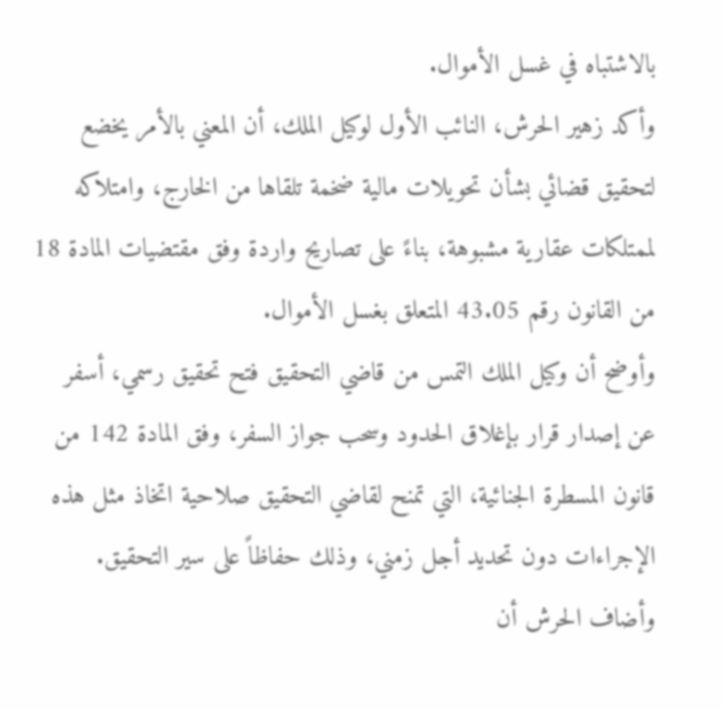بالاشتباه في غسل الأموال.
وأكد زهير الحرش، النائب الأول لوكيل الملك، أن المعني بالأمر يخضع لتحقيق قضائي بشأن تحويلات مالية ضخمة تلقاها من الخارج، وامتلاكه لممتلكات عقارية مشبوهة، بناءً على تصاريح واردة وفق مقتضيات المادة 18 من القانون رقم 43.05 المتعلق بغسل الأموال.
وأوضح أن وكيل الملك التمس من قاضي التحقيق فتح تحقيق رسمي، أسفر عن إصدار قرار بإغلاق الحدود وسحب جواز السفر، وفق المادة 142 من قانون المسطرة الجنائية، التي تمنح لقاضي التحقيق صلاحية اتخاذ مثل هذه الإجراءات دون تحديد أجل زمني، وذلك حفاظاً على سير التحقيق.
وأضاف الحرش أن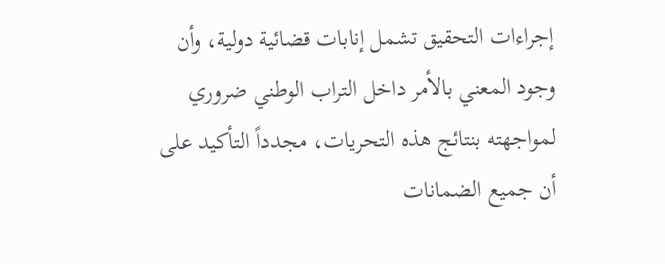إجراءات التحقيق تشمل إنابات قضائية دولية، وأن وجود المعني بالأمر داخل التراب الوطني ضروري لمواجهته بنتائج هذه التحريات، مجدداً التأكيد على أن جميع الضمانات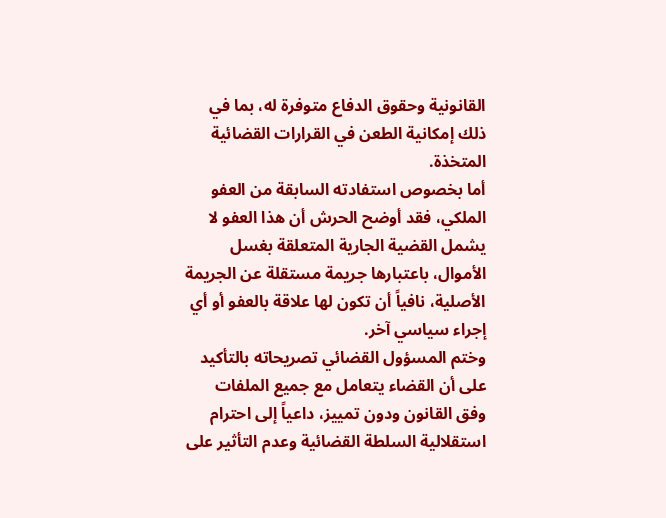القانونية وحقوق الدفاع متوفرة له، بما في ذلك إمكانية الطعن في القرارات القضائية المتخذة.
أما بخصوص استفادته السابقة من العفو الملكي، فقد أوضح الحرش أن هذا العفو لا يشمل القضية الجارية المتعلقة بغسل الأموال، باعتبارها جريمة مستقلة عن الجريمة الأصلية، نافياً أن تكون لها علاقة بالعفو أو أي إجراء سياسي آخر.
وختم المسؤول القضائي تصريحاته بالتأكيد على أن القضاء يتعامل مع جميع الملفات وفق القانون ودون تمييز، داعياً إلى احترام استقلالية السلطة القضائية وعدم التأثير على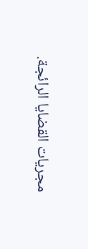مجريات القضايا الرائجة.